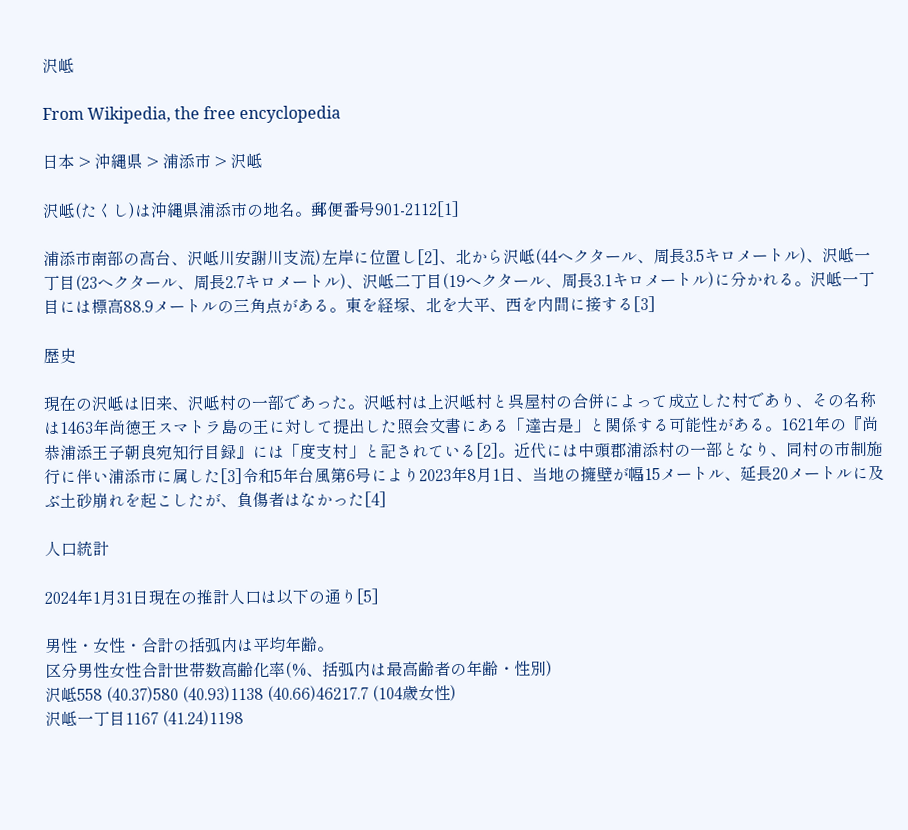沢岻

From Wikipedia, the free encyclopedia

日本 > 沖縄県 > 浦添市 > 沢岻

沢岻(たくし)は沖縄県浦添市の地名。郵便番号901-2112[1]

浦添市南部の高台、沢岻川安謝川支流)左岸に位置し[2]、北から沢岻(44ヘクタール、周長3.5キロメートル)、沢岻一丁目(23ヘクタール、周長2.7キロメートル)、沢岻二丁目(19ヘクタール、周長3.1キロメートル)に分かれる。沢岻一丁目には標高88.9メートルの三角点がある。東を経塚、北を大平、西を内間に接する[3]

歴史

現在の沢岻は旧来、沢岻村の一部であった。沢岻村は上沢岻村と呉屋村の合併によって成立した村であり、その名称は1463年尚徳王スマトラ島の王に対して提出した照会文書にある「達古是」と関係する可能性がある。1621年の『尚恭浦添王子朝良宛知行目録』には「度支村」と記されている[2]。近代には中頭郡浦添村の一部となり、同村の市制施行に伴い浦添市に属した[3]令和5年台風第6号により2023年8月1日、当地の擁壁が幅15メートル、延長20メートルに及ぶ土砂崩れを起こしたが、負傷者はなかった[4]

人口統計

2024年1月31日現在の推計人口は以下の通り[5]

男性・女性・合計の括弧内は平均年齢。
区分男性女性合計世帯数高齢化率(%、括弧内は最高齢者の年齢・性別)
沢岻558 (40.37)580 (40.93)1138 (40.66)46217.7 (104歳女性)
沢岻一丁目1167 (41.24)1198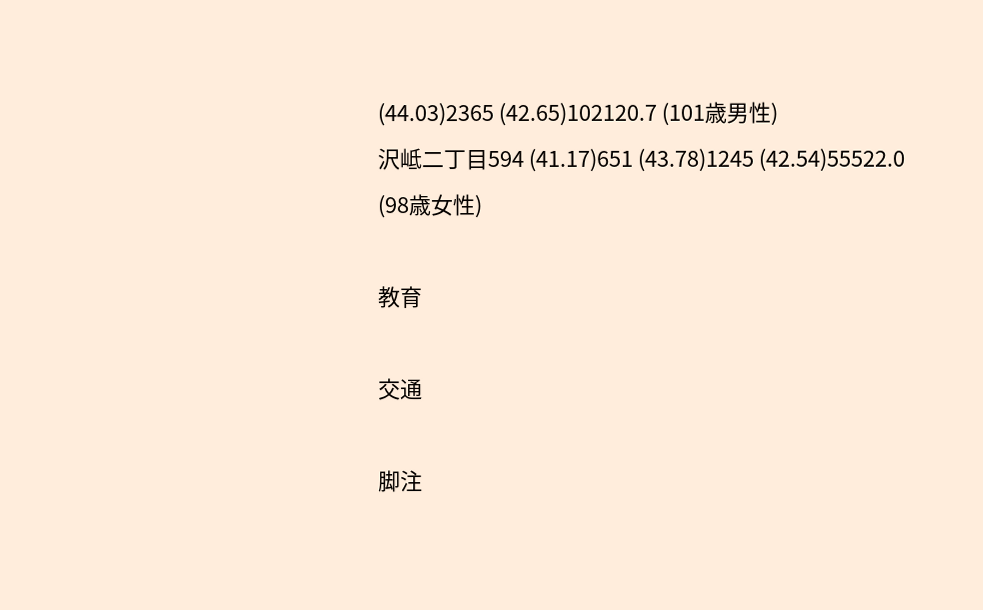(44.03)2365 (42.65)102120.7 (101歳男性)
沢岻二丁目594 (41.17)651 (43.78)1245 (42.54)55522.0 (98歳女性)

教育

交通

脚注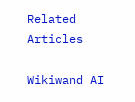Related Articles

Wikiwand AI